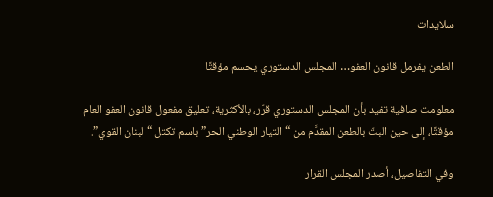سلايدات

الطعن يفرمل قانون العفو… المجلس الدستوري يحسم مؤقتًا

معلومت صافية تفيد بأن المجلس الدستوري قرّر، بالأكثرية، تعليق مفعول قانون العفو العام مؤقتًا، إلى حين البتّ بالطعن المقدَّم من “التيار الوطني الحر” باسم تكتل “لبنان القوي”.

وفي التفاصيل، أصدر المجلس القرار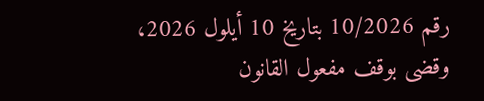رقم 10/2026 بتاريخ 10 أيلول 2026، وقضى بوقف مفعول القانون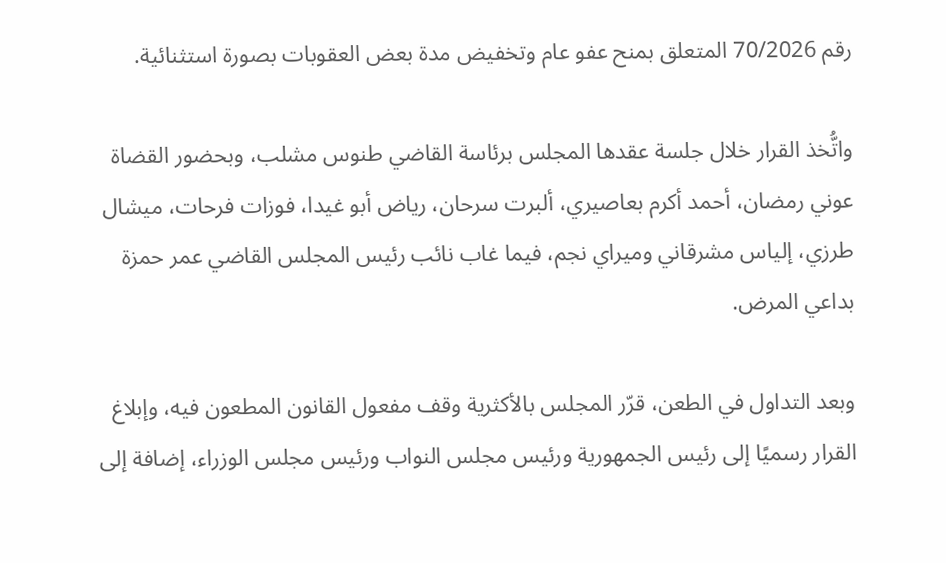رقم 70/2026 المتعلق بمنح عفو عام وتخفيض مدة بعض العقوبات بصورة استثنائية.

واتُّخذ القرار خلال جلسة عقدها المجلس برئاسة القاضي طنوس مشلب، وبحضور القضاة عوني رمضان، أحمد أكرم بعاصيري، ألبرت سرحان، رياض أبو غيدا، فوزات فرحات، ميشال طرزي، إلياس مشرقاني وميراي نجم، فيما غاب نائب رئيس المجلس القاضي عمر حمزة بداعي المرض.

وبعد التداول في الطعن، قرّر المجلس بالأكثرية وقف مفعول القانون المطعون فيه، وإبلاغ القرار رسميًا إلى رئيس الجمهورية ورئيس مجلس النواب ورئيس مجلس الوزراء، إضافة إلى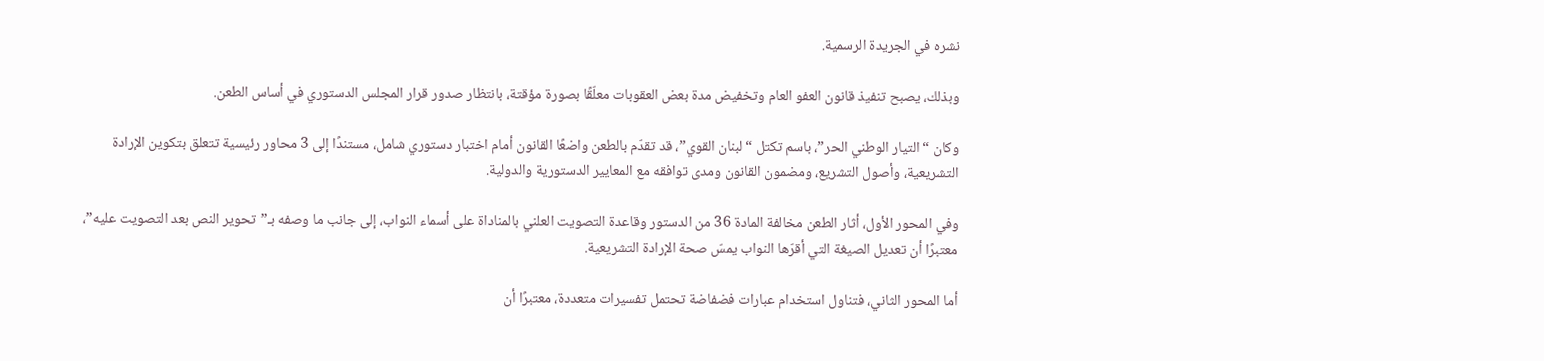نشره في الجريدة الرسمية.

وبذلك، يصبح تنفيذ قانون العفو العام وتخفيض مدة بعض العقوبات معلّقًا بصورة مؤقتة، بانتظار صدور قرار المجلس الدستوري في أساس الطعن.

وكان “التيار الوطني الحر”، باسم تكتل “لبنان القوي”، قد تقدّم بالطعن واضعًا القانون أمام اختبار دستوري شامل، مستندًا إلى 3 محاور رئيسية تتعلق بتكوين الإرادة التشريعية، وأصول التشريع، ومضمون القانون ومدى توافقه مع المعايير الدستورية والدولية.

وفي المحور الأول، أثار الطعن مخالفة المادة 36 من الدستور وقاعدة التصويت العلني بالمناداة على أسماء النواب، إلى جانب ما وصفه بـ”تحوير النص بعد التصويت عليه”، معتبرًا أن تعديل الصيغة التي أقرّها النواب يمسّ صحة الإرادة التشريعية.

أما المحور الثاني، فتناول استخدام عبارات فضفاضة تحتمل تفسيرات متعددة، معتبرًا أن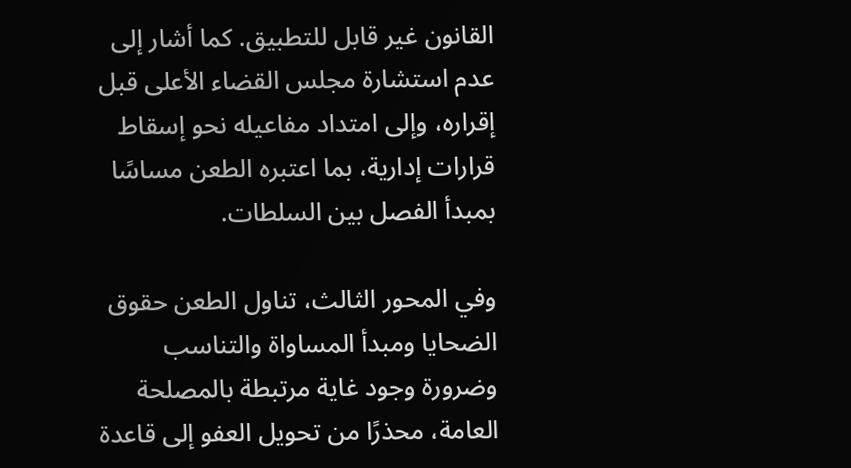القانون غير قابل للتطبيق. كما أشار إلى عدم استشارة مجلس القضاء الأعلى قبل إقراره، وإلى امتداد مفاعيله نحو إسقاط قرارات إدارية، بما اعتبره الطعن مساسًا بمبدأ الفصل بين السلطات.

وفي المحور الثالث، تناول الطعن حقوق الضحايا ومبدأ المساواة والتناسب وضرورة وجود غاية مرتبطة بالمصلحة العامة، محذرًا من تحويل العفو إلى قاعدة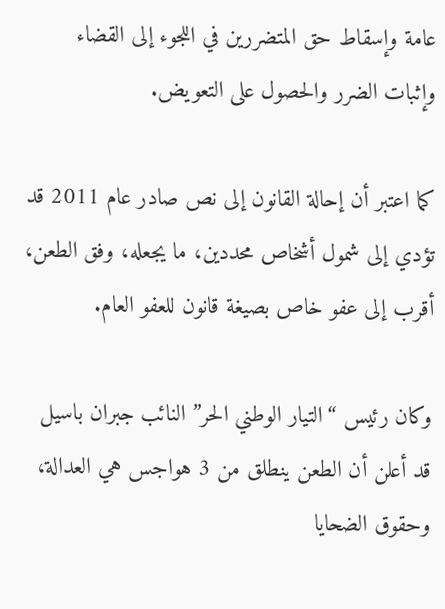عامة وإسقاط حق المتضررين في اللجوء إلى القضاء وإثبات الضرر والحصول على التعويض.

كما اعتبر أن إحالة القانون إلى نص صادر عام 2011 قد تؤدي إلى شمول أشخاص محددين، ما يجعله، وفق الطعن، أقرب إلى عفو خاص بصيغة قانون للعفو العام.

وكان رئيس “التيار الوطني الحر” النائب جبران باسيل قد أعلن أن الطعن ينطلق من 3 هواجس هي العدالة، وحقوق الضحايا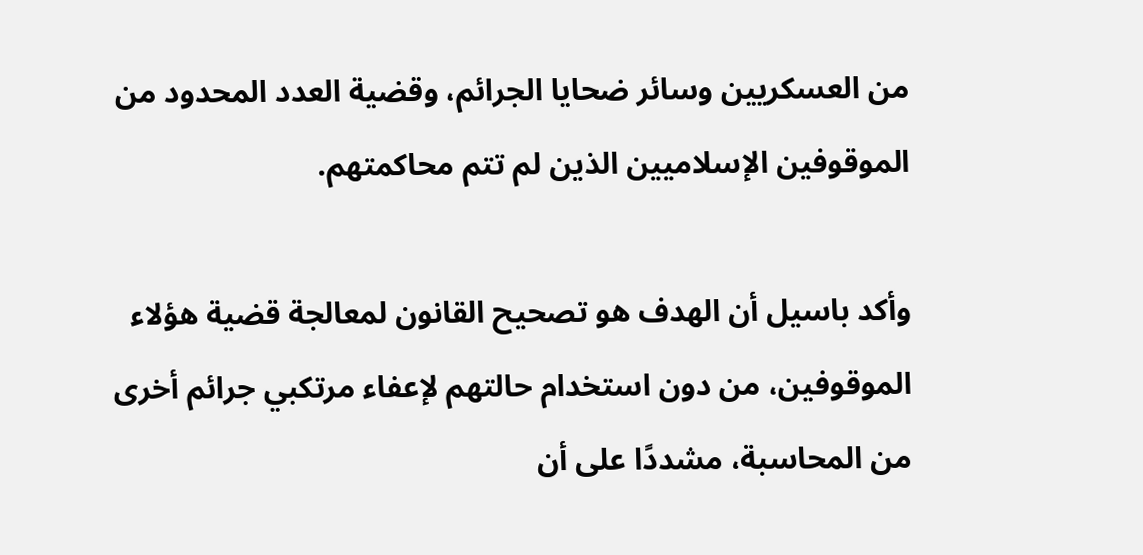من العسكريين وسائر ضحايا الجرائم، وقضية العدد المحدود من الموقوفين الإسلاميين الذين لم تتم محاكمتهم.

وأكد باسيل أن الهدف هو تصحيح القانون لمعالجة قضية هؤلاء الموقوفين، من دون استخدام حالتهم لإعفاء مرتكبي جرائم أخرى من المحاسبة، مشددًا على أن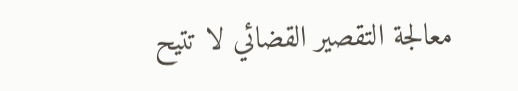معالجة التقصير القضائي لا تتيح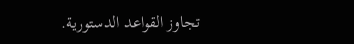تجاوز القواعد الدستورية.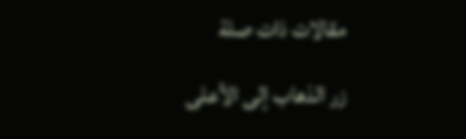مقالات ذات صلة

زر الذهاب إلى الأعلى